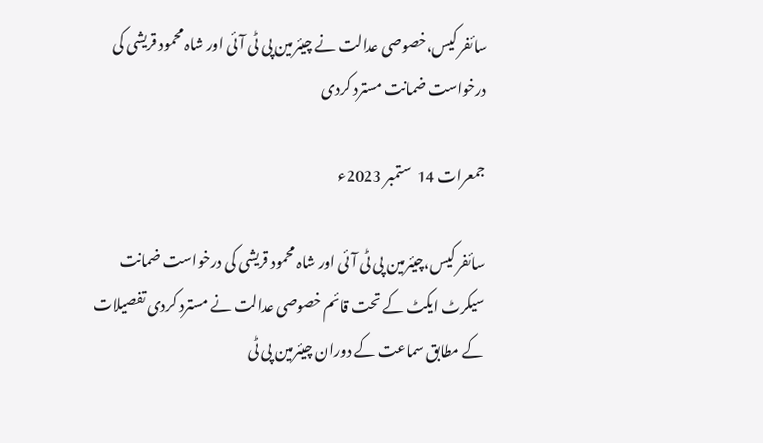سائفر کیس،خصوصی عدالت نے چیئرمین پی ٹی آئی اور شاہ محمود قریشی کی درخواست ضمانت مسترد کردی

جمعرات 14  ستمبر 2023ء

سائفر کیس،چیئرمین پی ٹی آئی اور شاہ محمود قریشی کی درخواست ضمانت سیکرٹ ایکٹ کے تحت قائم خصوصی عدالت نے مسترد کردی تفصیلات کے مطابق سماعت کے دوران چیئرمین پی ٹی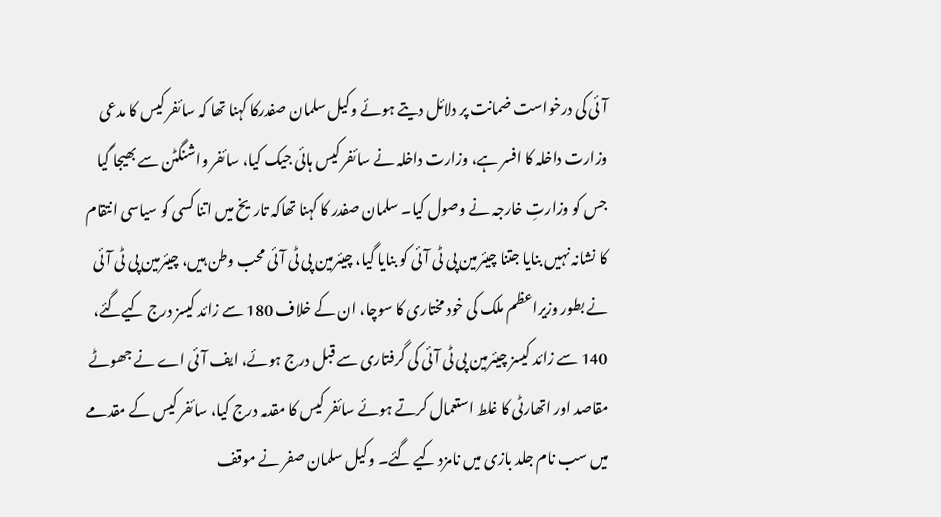آئی کی درخواست ضمانت پر دلائل دیتے ہوئے وکیل سلمان صفدرکا کہنا تھا کہ سائفر کیس کا مدعی وزارت داخلہ کا افسر ہے، وزارت داخلہ نے سائفر کیس ہائی جیک کیا، سائفر واشنگٹن سے بھیجا گیا جس کو وزارتِ خارجہ نے وصول کیا۔ سلمان صفدر کا کہنا تھاکہ تاریخ میں اتنا کسی کو سیاسی انتقام کا نشانہ نہیں بنایا جتنا چیئرمین پی ٹی آئی کو بنایا گیا، چیئرمین پی ٹی آئی محب وطن ہیں، چیئرمین پی ٹی آئی نے بطور وزیراعظم ملک کی خود مختاری کا سوچا، ان کے خلاف 180 سے زائد کیسز درج کیےگئے، 140 سے زائد کیسز چیئرمین پی ٹی آئی کی گرفتاری سے قبل درج ہوئے، ایف آئی اے نے جھوٹے مقاصد اور اتھارٹی کا غلط استعمال کرتے ہوئے سائفر کیس کا مقدمہ درج کیا، سائفر کیس کے مقدمے میں سب نام جلد بازی میں نامزد کیے گئے۔ وکیل سلمان صفر نے موقف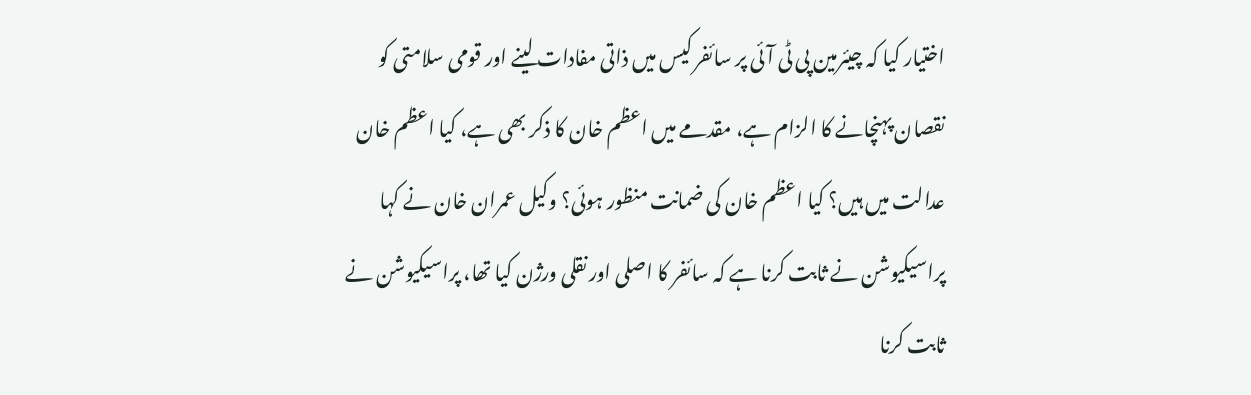اختیار کیا کہ چیئرمین پی ٹی آئی پر سائفر کیس میں ذاتی مفادات لینے اور قومی سلامتی کو نقصان پہنچانے کا الزام ہے، مقدمے میں اعظم خان کا ذکر بھی ہے، کیا اعظم خان عدالت میں ہیں؟ کیا اعظم خان کی ضمانت منظور ہوئی؟ وکیل عمران خان نے کہا پراسیکیوشن نے ثابت کرنا ہے کہ سائفر کا اصلی اور نقلی ورژن کیا تھا، پراسیکیوشن نے ثابت کرنا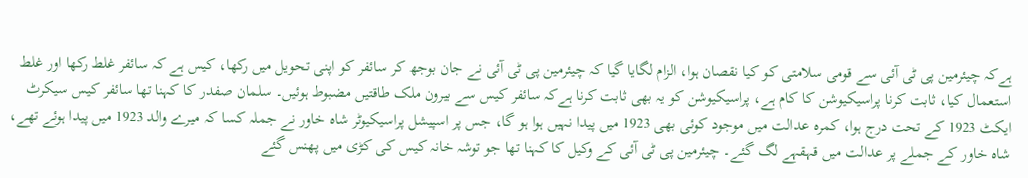ہےکہ چیئرمین پی ٹی آئی سے قومی سلامتی کو کیا نقصان ہوا، الزام لگایا گیا کہ چیئرمین پی ٹی آئی نے جان بوجھ کر سائفر کو اپنی تحویل میں رکھا، کیس ہے کہ سائفر غلط رکھا اور غلط استعمال کیا، ثابت کرنا پراسیکیوشن کا کام ہے، پراسیکیوشن کو یہ بھی ثابت کرنا ہےکہ سائفر کیس سے بیرون ملک طاقتیں مضبوط ہوئیں۔ سلمان صفدر کا کہنا تھا سائفر کیس سیکرٹ ایکٹ 1923 کے تحت درج ہوا، کمرہ عدالت میں موجود کوئی بھی 1923 میں پیدا نہیں ہوا ہو گا، جس پر اسپیشل پراسیکیوٹر شاہ خاور نے جملہ کسا کہ میرے والد 1923 میں پیدا ہوئے تھے، شاہ خاور کے جملے پر عدالت میں قہقہے لگ گئے۔ چیئرمین پی ٹی آئی کے وکیل کا کہنا تھا جو توشہ خانہ کیس کی کڑی میں پھنس گئے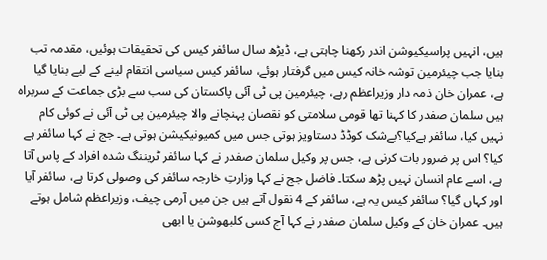ہیں، انہیں پراسیکیوشن اندر رکھنا چاہتی ہے، ڈیڑھ سال سائفر کیس کی تحقیقات ہوئیں، مقدمہ تب بنایا جب چیئرمین توشہ خانہ کیس میں گرفتار ہوئے، سائفر کیس سیاسی انتقام لینے کے لیے بنایا گیا ہے، عمران خان ذمہ دار وزیراعظم رہے، چیئرمین پی ٹی آئی پاکستان کی سب سے بڑی جماعت کے سربراہ ہیں سلمان صفدر کا کہنا تھا قومی سلامتی کو نقصان پہنچانے والا چیئرمین پی ٹی آئی نے کوئی کام نہیں کیا، سائفر ہےکیا؟بےشک کوڈڈ دستاویز ہوتی جس میں کمیونیکیشن ہوتی ہے۔ جج نے کہا سائفر ہے کیا؟ اس پر ضرور بات کرنی ہے، جس پر وکیل سلمان صفدر نے کہا سائفر ٹریننگ شدہ افراد کے پاس آتا ہے، اسے عام انسان نہیں پڑھ سکتا۔ فاضل جج نے کہا وزارتِ خارجہ سائفر کی وصولی کرتا ہے، سائفر آیا اور کہاں گیا؟ سائفر کیس یہ ہے، سائفر کے 4 نقول آتے ہیں جن میں آرمی چیف، وزیراعظم شامل ہوتے ہیں۔ عمران خان کے وکیل سلمان صفدر نے کہا آج کسی کلبھوشن یا ابھی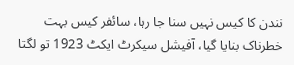نندن کا کیس نہیں سنا جا رہا، سائفر کیس بہت خطرناک بنایا گیا، آفیشل سیکرٹ ایکٹ 1923 تو لگتا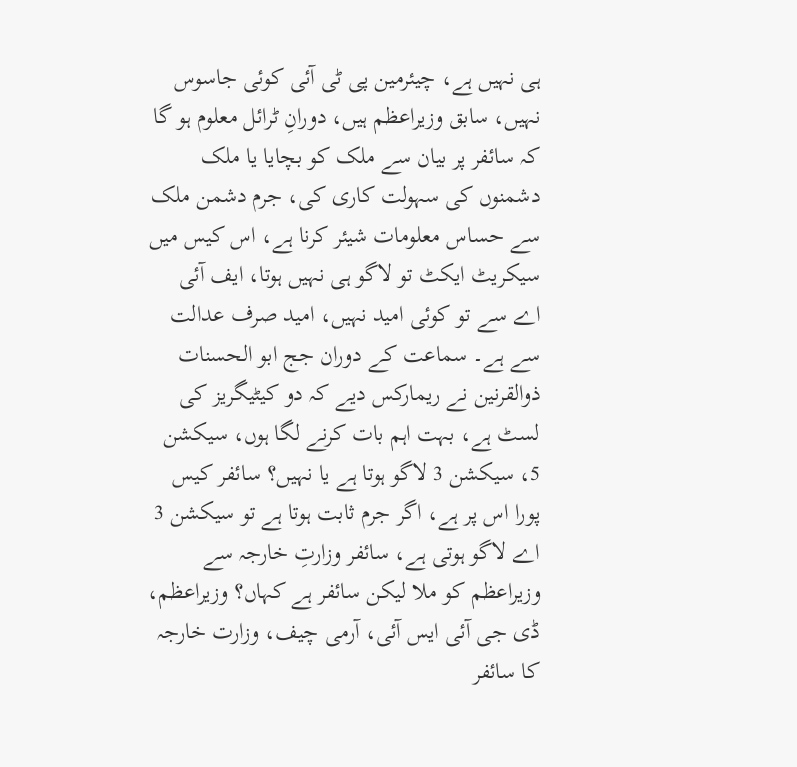ہی نہیں ہے، چیئرمین پی ٹی آئی کوئی جاسوس نہیں، سابق وزیراعظم ہیں، دورانِ ٹرائل معلوم ہو گا کہ سائفر پر بیان سے ملک کو بچایا یا ملک دشمنوں کی سہولت کاری کی، جرم دشمن ملک سے حساس معلومات شیئر کرنا ہے، اس کیس میں سیکریٹ ایکٹ تو لاگو ہی نہیں ہوتا، ایف آئی اے سے تو کوئی امید نہیں، امید صرف عدالت سے ہے۔ سماعت کے دوران جج ابو الحسنات ذوالقرنین نے ریمارکس دیے کہ دو کیٹیگریز کی لسٹ ہے، بہت اہم بات کرنے لگا ہوں، سیکشن 5، سیکشن 3 لاگو ہوتا ہے یا نہیں؟ سائفر کیس پورا اس پر ہے، اگر جرم ثابت ہوتا ہے تو سیکشن 3 اے لاگو ہوتی ہے، سائفر وزارتِ خارجہ سے وزیراعظم کو ملا لیکن سائفر ہے کہاں؟ وزیراعظم، ڈی جی آئی ایس آئی، آرمی چیف، وزارت خارجہ کا سائفر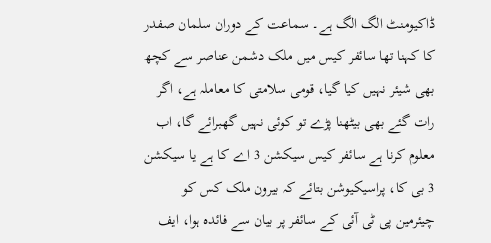ڈاکیومنٹ الگ الگ ہے۔ سماعت کے دوران سلمان صفدر کا کہنا تھا سائفر کیس میں ملک دشمن عناصر سے کچھ بھی شیئر نہیں کیا گیا، قومی سلامتی کا معاملہ ہے، اگر رات گئے بھی بیٹھنا پڑے تو کوئی نہیں گھبرائے گا، اب معلوم کرنا ہے سائفر کیس سیکشن 3 اے کا ہے یا سیکشن 3 بی کا، پراسیکیوشن بتائے کہ بیرون ملک کس کو چیئرمین پی ٹی آئی کے سائفر پر بیان سے فائدہ ہوا، ایف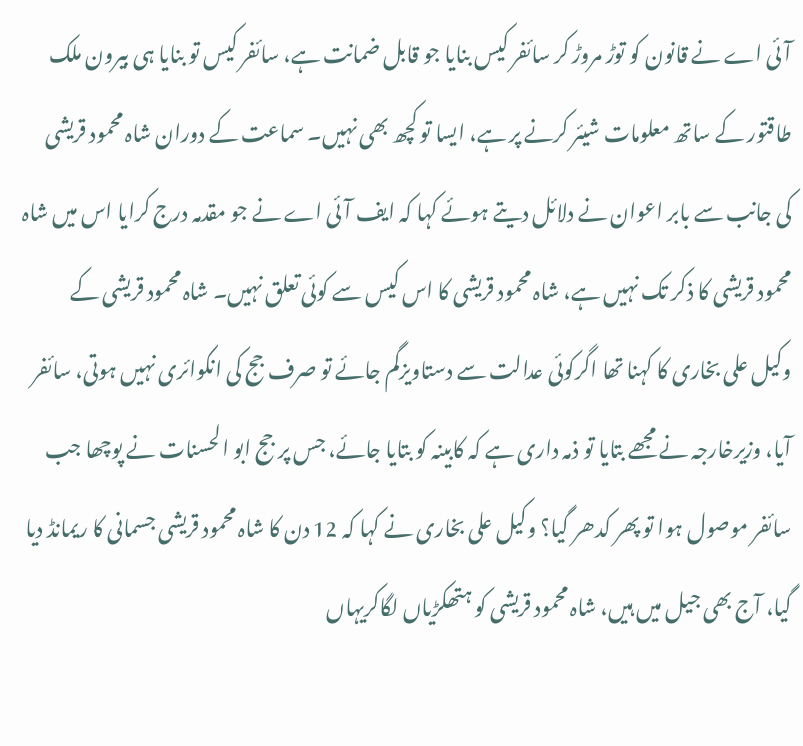آئی اے نے قانون کو توڑ مروڑ کر سائفر کیس بنایا جو قابل ضمانت ہے، سائفر کیس تو بنایا ہی بیرون ملک طاقتور کے ساتھ معلومات شیئر کرنے پر ہے، ایسا تو کچھ بھی نہیں۔ سماعت کے دوران شاہ محمود قریشی کی جانب سے بابر اعوان نے دلائل دیتے ہوئے کہا کہ ایف آئی اے نے جو مقدمہ درج کرایا اس میں شاہ محمود قریشی کا ذکر تک نہیں ہے، شاہ محمود قریشی کا اس کیس سے کوئی تعلق نہیں۔ شاہ محمود قریشی کے وکیل علی بخاری کا کہنا تھا اگرکوئی عدالت سے دستاویزگم جائے تو صرف جج کی انکوائری نہیں ہوتی، سائفر آیا، وزیرخارجہ نے مجھے بتایا تو ذمہ داری ہے کہ کابینہ کو بتایا جائے، جس پر جج ابو الحسنات نے پوچھا جب سائفر موصول ہوا تو پھر کدھر گیا؟ وکیل علی بخاری نے کہا کہ 12 دن کا شاہ محمود قریشی جسمانی کا ریمانڈ دیا گیا، آج بھی جیل میں ہیں، شاہ محمود قریشی کو ہتھکڑیاں لگاکریہاں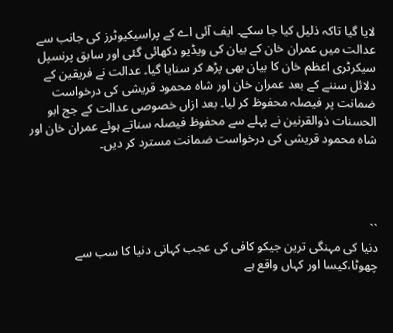لایا گیا تاکہ ذلیل کیا جا سکے۔ ایف آئی اے کے پراسیکیوٹرز کی جانب سے عدالت میں عمران خان کے بیان کی ویڈیو دکھائی گئی اور سابق پرنسپل سیکرٹری اعظم خان کا بیان بھی پڑھ کر سنایا گیا۔ عدالت نے فریقین کے دلائل سننے کے بعد عمران خان اور شاہ محمود قریشی کی درخواست ضمانت پر فیصلہ محفوظ کر لیا۔ بعد ازاں خصوصی عدالت کے جج ابو الحسنات ذوالقرنین نے پہلے سے محفوظ فیصلہ سناتے ہوئے عمران خان اور شاہ محمود قریشی کی درخواست ضمانت مسترد کر دیں۔




``
دنیا کی مہنگی ترین جیکو کافی کی عجب کہانی دنیا کا سب سے چھوٹا،کیسا اور کہاں واقع ہے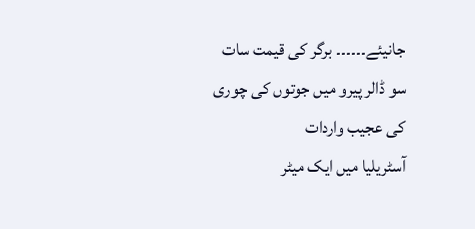جانیئے۔۔۔۔۔۔ برگر کی قیمت سات سو ڈالر پیرو میں جوتوں کی چوری کی عجیب واردات
آسٹریلیا میں ایک میٹر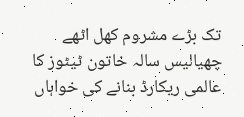تک بڑے مشروم کھل اٹھے چھیالیس سالہ خاتون ٹیٹوز کا عالمی ریکارڈ بنانے کی خواہاں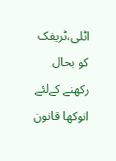اٹلی،ٹریفک کو بحال رکھنے کےلئے انوکھا قانون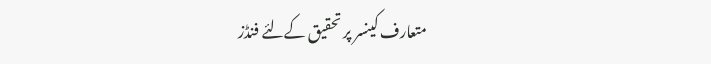متعارف کینسر پر تحقیق کےلئے فنڈز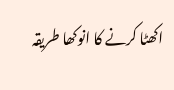اکھٹا کرنے کا انوکھا طریقہ